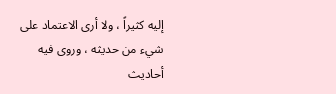إليه كثيراً ، ولا أرى الاعتماد على شيء من حديثه ، وروى فيه أحاديث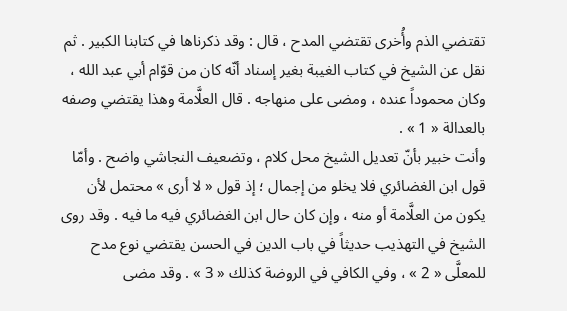تقتضي الذم وأُخرى تقتضي المدح ، قال : وقد ذكرناها في كتابنا الكبير . ثم نقل عن الشيخ في كتاب الغيبة بغير إسناد أنّه كان من قوّام أبي عبد الله ، وكان محموداً عنده ، ومضى على منهاجه . قال العلَّامة وهذا يقتضي وصفه بالعدالة « 1 » .
وأنت خبير بأنّ تعديل الشيخ محل كلام ، وتضعيف النجاشي واضح . وأمّا قول ابن الغضائري فلا يخلو من إجمال ؛ إذ قول « لا أرى » محتمل لأن يكون من العلَّامة أو منه ، وإن كان حال ابن الغضائري فيه ما فيه . وقد روى الشيخ في التهذيب حديثاً في باب الدين في الحسن يقتضي نوع مدح للمعلَّى « 2 » ، وفي الكافي في الروضة كذلك « 3 » . وقد مضى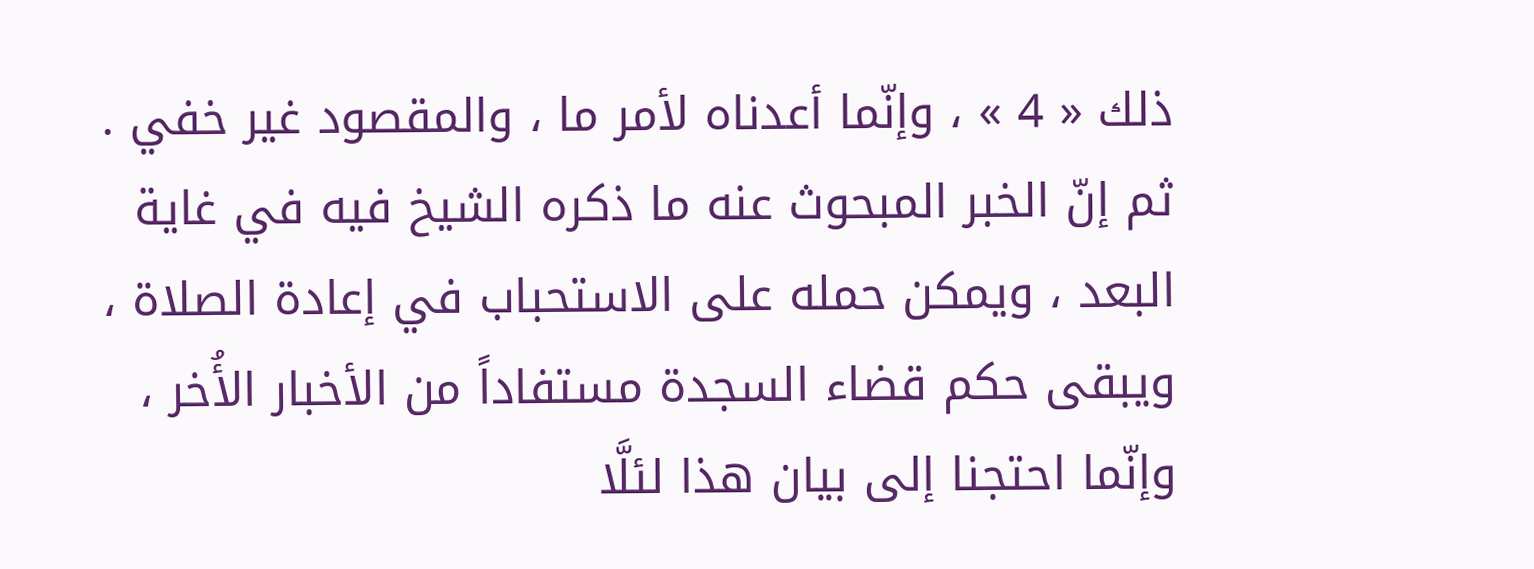ذلك « 4 » ، وإنّما أعدناه لأمر ما ، والمقصود غير خفي .
ثم إنّ الخبر المبحوث عنه ما ذكره الشيخ فيه في غاية البعد ، ويمكن حمله على الاستحباب في إعادة الصلاة ، ويبقى حكم قضاء السجدة مستفاداً من الأخبار الأُخر ، وإنّما احتجنا إلى بيان هذا لئلَّا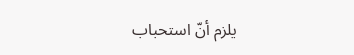يلزم أنّ استحباب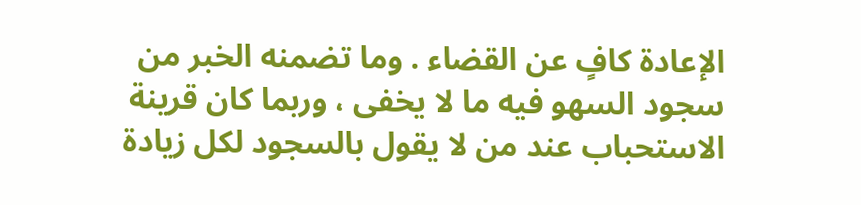الإعادة كافٍ عن القضاء . وما تضمنه الخبر من سجود السهو فيه ما لا يخفى ، وربما كان قرينة الاستحباب عند من لا يقول بالسجود لكل زيادة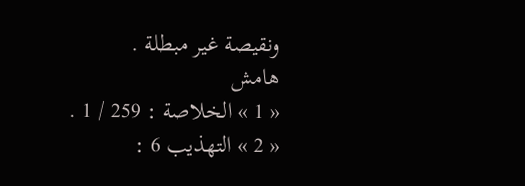ونقيصة غير مبطلة .
هامش
« 1 » الخلاصة : 259 / 1 .
« 2 » التهذيب 6 :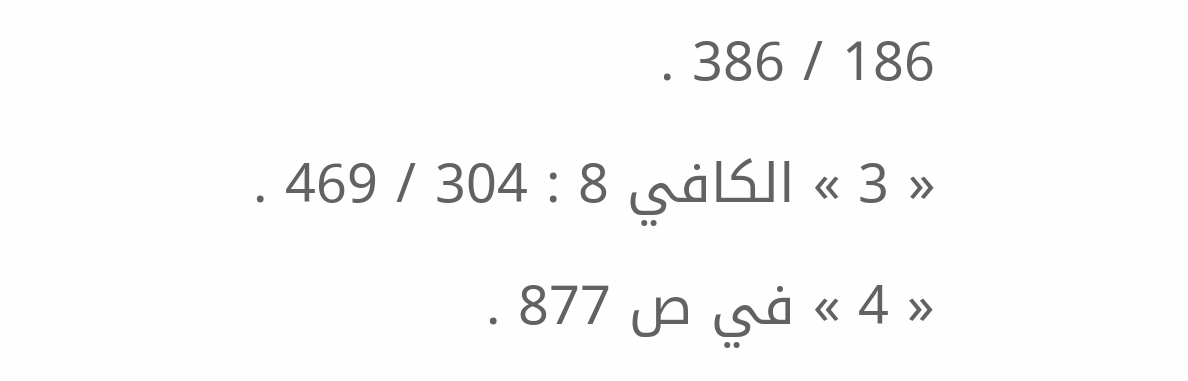186 / 386 .
« 3 » الكافي 8 : 304 / 469 .
« 4 » في ص 877 .